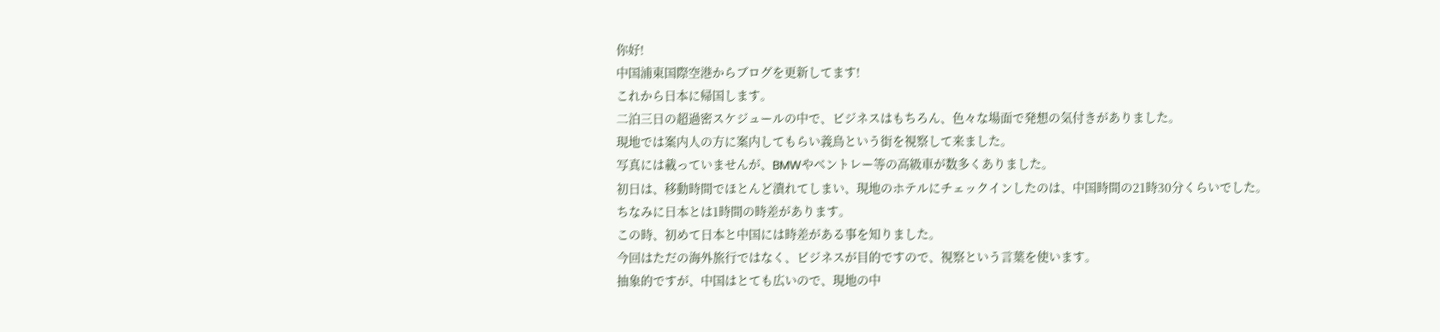你好!
中国浦東国際空港からブログを更新してます!
これから日本に帰国します。
二泊三日の超過密スケジュールの中で、ビジネスはもちろん、色々な場面で発想の気付きがありました。
現地では案内人の方に案内してもらい義鳥という街を視察して来ました。
写真には載っていませんが、BMWやベントレー等の高級車が数多くありました。
初日は、移動時間でほとんど潰れてしまい、現地のホテルにチェックインしたのは、中国時間の21時30分くらいでした。
ちなみに日本とは1時間の時差があります。
この時、初めて日本と中国には時差がある事を知りました。
今回はただの海外旅行ではなく、ビジネスが目的ですので、視察という言葉を使います。
抽象的ですが、中国はとても広いので、現地の中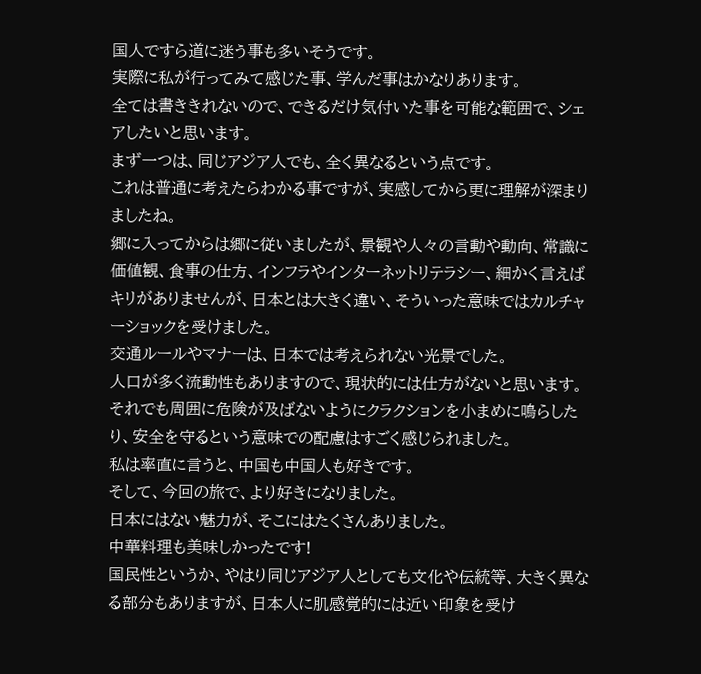国人ですら道に迷う事も多いそうです。
実際に私が行ってみて感じた事、学んだ事はかなりあります。
全ては書ききれないので、できるだけ気付いた事を可能な範囲で、シェアしたいと思います。
まず一つは、同じアジア人でも、全く異なるという点です。
これは普通に考えたらわかる事ですが、実感してから更に理解が深まりましたね。
郷に入ってからは郷に従いましたが、景観や人々の言動や動向、常識に価値観、食事の仕方、インフラやインターネットリテラシー、細かく言えばキリがありませんが、日本とは大きく違い、そういった意味ではカルチャーショックを受けました。
交通ルールやマナーは、日本では考えられない光景でした。
人口が多く流動性もありますので、現状的には仕方がないと思います。
それでも周囲に危険が及ばないようにクラクションを小まめに鳴らしたり、安全を守るという意味での配慮はすごく感じられました。
私は率直に言うと、中国も中国人も好きです。
そして、今回の旅で、より好きになりました。
日本にはない魅力が、そこにはたくさんありました。
中華料理も美味しかったです!
国民性というか、やはり同じアジア人としても文化や伝統等、大きく異なる部分もありますが、日本人に肌感覚的には近い印象を受け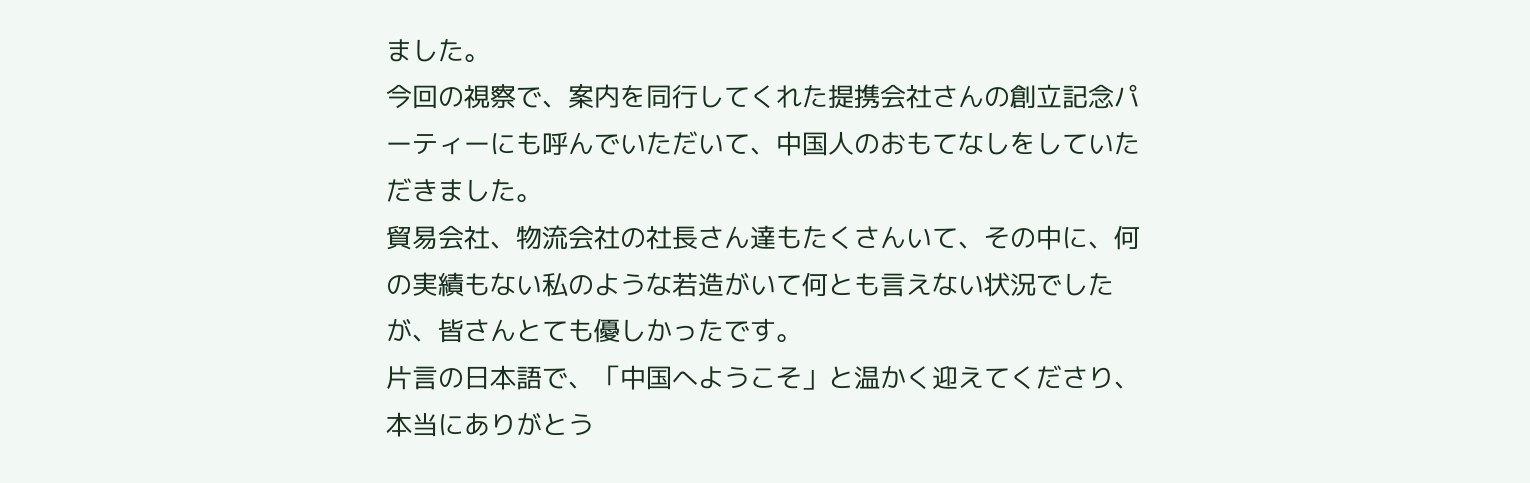ました。
今回の視察で、案内を同行してくれた提携会社さんの創立記念パーティーにも呼んでいただいて、中国人のおもてなしをしていただきました。
貿易会社、物流会社の社長さん達もたくさんいて、その中に、何の実績もない私のような若造がいて何とも言えない状況でしたが、皆さんとても優しかったです。
片言の日本語で、「中国へようこそ」と温かく迎えてくださり、本当にありがとう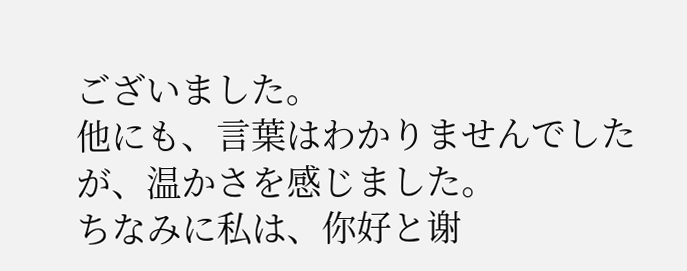ございました。
他にも、言葉はわかりませんでしたが、温かさを感じました。
ちなみに私は、你好と谢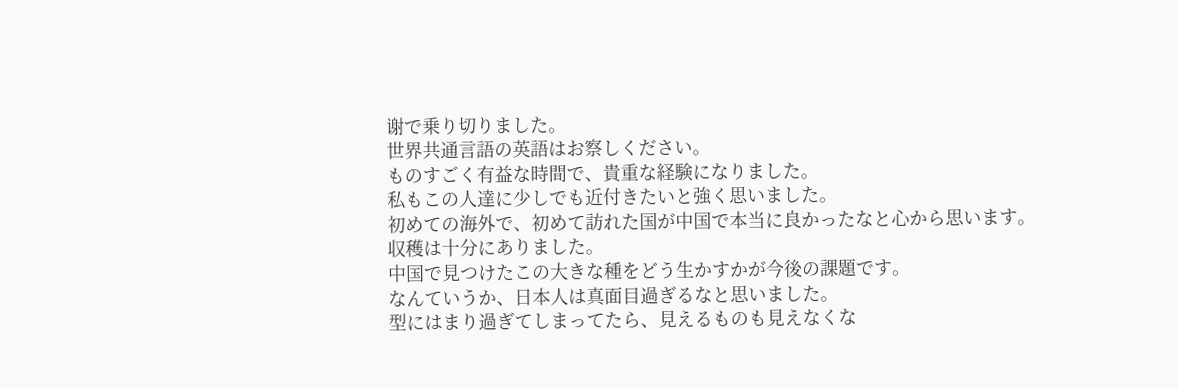谢で乗り切りました。
世界共通言語の英語はお察しください。
ものすごく有益な時間で、貴重な経験になりました。
私もこの人達に少しでも近付きたいと強く思いました。
初めての海外で、初めて訪れた国が中国で本当に良かったなと心から思います。
収穫は十分にありました。
中国で見つけたこの大きな種をどう生かすかが今後の課題です。
なんていうか、日本人は真面目過ぎるなと思いました。
型にはまり過ぎてしまってたら、見えるものも見えなくな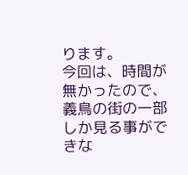ります。
今回は、時間が無かったので、義鳥の街の一部しか見る事ができな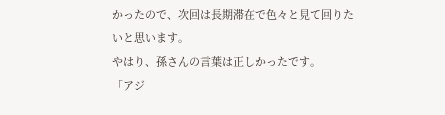かったので、次回は長期滞在で色々と見て回りたいと思います。
やはり、孫さんの言葉は正しかったです。
「アジ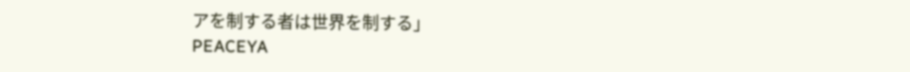アを制する者は世界を制する」
PEACEYA